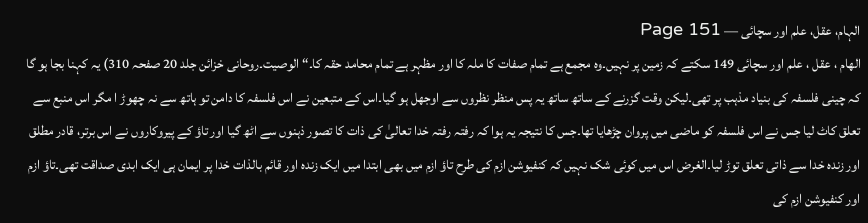الہام، عقل، علم اور سچائی — Page 151
الهام ، عقل ، علم اور سچائی 149 سکتے کہ زمین پر نہیں۔وہ مجمع ہے تمام صفات کا ملہ کا اور مظہر ہے تمام محامد حقہ کا۔“ الوصیت۔روحانی خزائن جلد 20 صفحہ 310) یہ کہنا بجا ہو گا کہ چینی فلسفہ کی بنیاد مذہب پر تھی۔لیکن وقت گزرنے کے ساتھ ساتھ یہ پس منظر نظروں سے اوجھل ہو گیا۔اس کے متبعین نے اس فلسفہ کا دامن تو ہاتھ سے نہ چھوڑ ا مگر اس منبع سے تعلق کاٹ لیا جس نے اس فلسفہ کو ماضی میں پروان چڑھایا تھا۔جس کا نتیجہ یہ ہوا کہ رفتہ رفتہ خدا تعالیٰ کی ذات کا تصور ذہنوں سے اٹھ گیا اور تاؤ کے پیروکاروں نے اس برتر، قادر مطلق اور زندہ خدا سے ذاتی تعلق توڑ لیا۔الغرض اس میں کوئی شک نہیں کہ کنفیوشن ازم کی طرح تاؤ ازم میں بھی ابتدا میں ایک زندہ اور قائم بالذات خدا پر ایمان ہی ایک ابدی صداقت تھی۔تاؤ ازم اور کنفیوشن ازم کی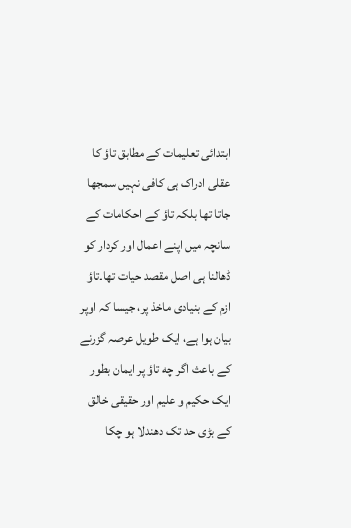ابتدائی تعلیمات کے مطابق تاؤ کا عقلی ادراک ہی کافی نہیں سمجھا جاتا تھا بلکہ تاؤ کے احکامات کے سانچہ میں اپنے اعمال اور کردار کو ڈھالنا ہی اصل مقصد حیات تھا۔تاؤ ازم کے بنیادی ماخذ پر، جیسا کہ اوپر بیان ہوا ہے، ایک طویل عرصہ گزرنے کے باعث اگر چه تاؤ پر ایمان بطور ایک حکیم و علیم اور حقیقی خالق کے بڑی حد تک دھندلا ہو چکا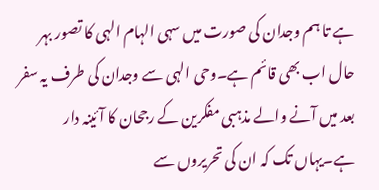ہے تا ہم وجدان کی صورت میں سہی الہام الہی کا تصور بہر حال اب بھی قائم ہے۔وحی الہی سے وجدان کی طرف یہ سفر بعد میں آنے والے مذہبی مفکرین کے رجحان کا آئینہ دار ہے۔یہاں تک کہ ان کی تحریروں سے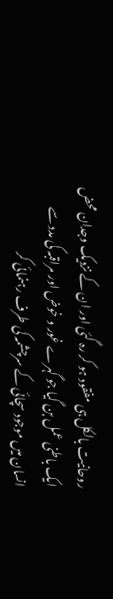روحانیت بالکل ہی مفقود ہو کر رہ گئی اور ان کے نزدیک وجدان محض ایک باطنی عمل بن گیا جو گہرے غور و خوض اور مراقبہ کی مدد سے انسان میں موجود سچائی کے سرچشمہ کی طرف رہنمائی کر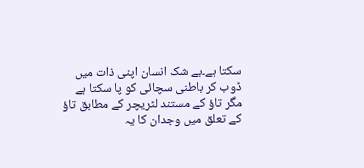سکتا ہے۔بے شک انسان اپنی ذات میں ڈوب کر باطنی سچائی کو پا سکتا ہے مگر تاؤ کے مستند لٹریچر کے مطابق تاؤ کے تعلق میں وجدان کا یہ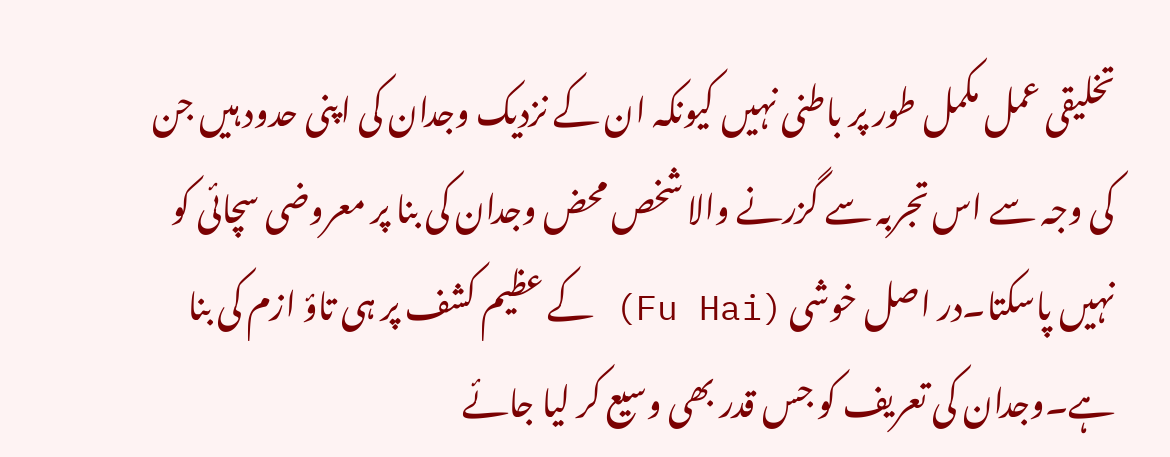تخلیقی عمل مکمل طور پر باطنی نہیں کیونکہ ان کے نزدیک وجدان کی اپنی حدود ہیں جن کی وجہ سے اس تجربہ سے گزرنے والا شخص محض وجدان کی بنا پر معروضی سچائی کو نہیں پاسکتا۔در اصل خوشی (Fu Hai) کے عظیم کشف پر ہی تاؤ ازم کی بنا ہے۔وجدان کی تعریف کو جس قدر بھی وسیع کر لیا جائے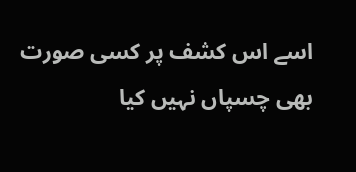اسے اس کشف پر کسی صورت بھی چسپاں نہیں کیا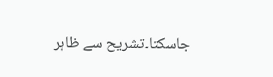جاسکتا۔تشریح سے ظاہر